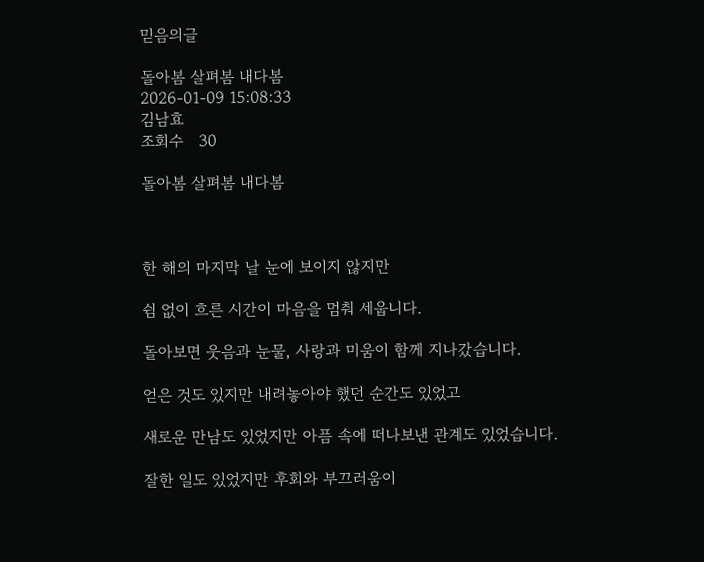믿음의글

돌아봄 살펴봄 내다봄
2026-01-09 15:08:33
김남효
조회수   30

돌아봄 살펴봄 내다봄



한 해의 마지막 날 눈에 보이지 않지만

쉼 없이 흐른 시간이 마음을 멈춰 세웁니다.

돌아보면 웃음과 눈물, 사랑과 미움이 함께 지나갔습니다.

얻은 것도 있지만 내려놓아야 했던 순간도 있었고

새로운 만남도 있었지만 아픔 속에 떠나보낸 관계도 있었습니다.

잘한 일도 있었지만 후회와 부끄러움이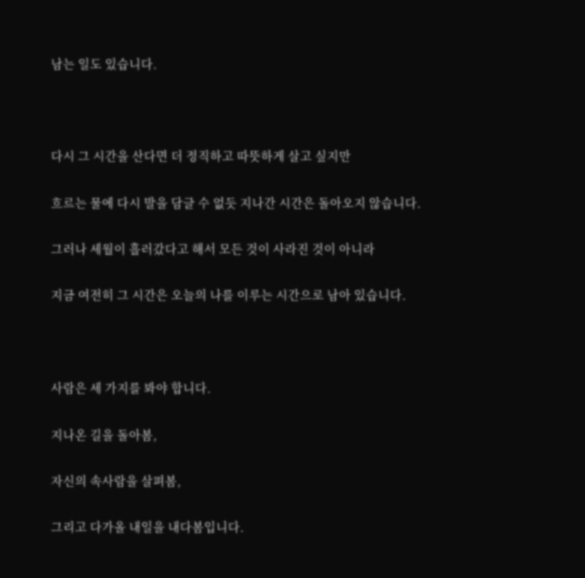남는 일도 있습니다.



다시 그 시간을 산다면 더 정직하고 따뜻하게 살고 싶지만

흐르는 물에 다시 발을 담글 수 없듯 지나간 시간은 돌아오지 않습니다.

그러나 세월이 흘러갔다고 해서 모든 것이 사라진 것이 아니라

지금 여전히 그 시간은 오늘의 나를 이루는 시간으로 남아 있습니다.



사람은 세 가지를 봐야 합니다.

지나온 길을 돌아봄,

자신의 속사람을 살펴봄,

그리고 다가올 내일을 내다봄입니다.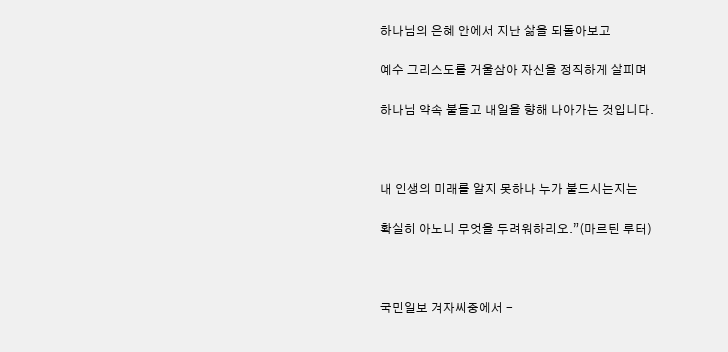하나님의 은혜 안에서 지난 삶을 되돌아보고

예수 그리스도를 거울삼아 자신을 정직하게 살피며

하나님 약속 붙들고 내일을 향해 나아가는 것입니다.



내 인생의 미래를 알지 못하나 누가 붙드시는지는

확실히 아노니 무엇을 두려워하리오.”(마르틴 루터)



국민일보 겨자씨중에서 -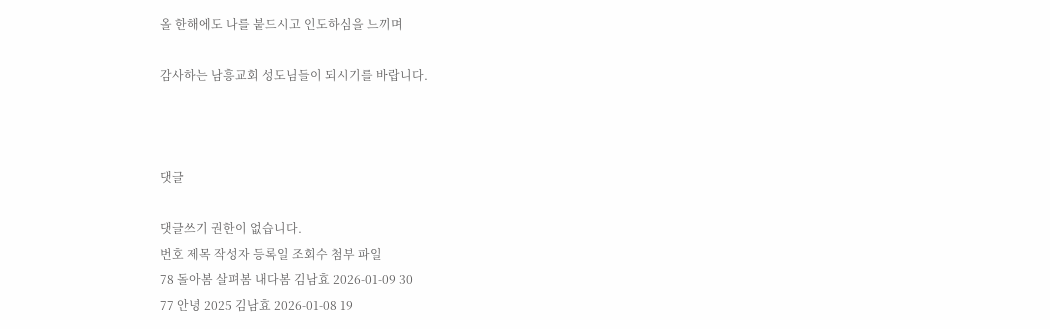올 한해에도 나를 붙드시고 인도하심을 느끼며

감사하는 남흥교회 성도님들이 되시기를 바랍니다.



댓글

댓글쓰기 권한이 없습니다.
번호 제목 작성자 등록일 조회수 첨부 파일
78 돌아봄 살펴봄 내다봄 김남효 2026-01-09 30
77 안녕 2025 김남효 2026-01-08 19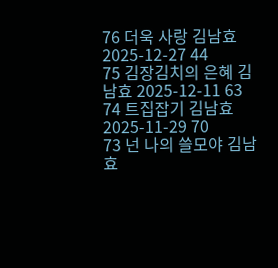76 더욱 사랑 김남효 2025-12-27 44
75 김장김치의 은혜 김남효 2025-12-11 63
74 트집잡기 김남효 2025-11-29 70
73 넌 나의 쓸모야 김남효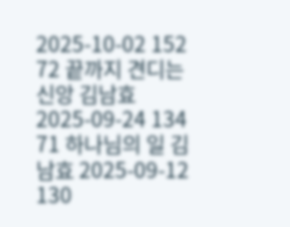2025-10-02 152
72 끝까지 견디는 신앙 김남효 2025-09-24 134
71 하나님의 일 김남효 2025-09-12 130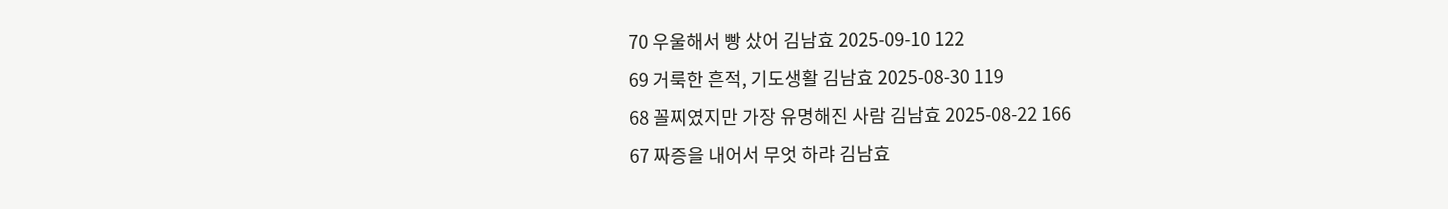70 우울해서 빵 샀어 김남효 2025-09-10 122
69 거룩한 흔적, 기도생활 김남효 2025-08-30 119
68 꼴찌였지만 가장 유명해진 사람 김남효 2025-08-22 166
67 짜증을 내어서 무엇 하랴 김남효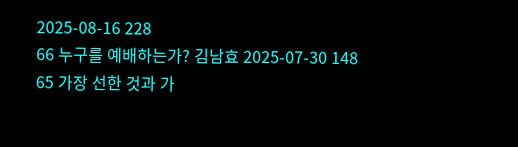2025-08-16 228
66 누구를 예배하는가? 김남효 2025-07-30 148
65 가장 선한 것과 가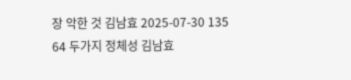장 악한 것 김남효 2025-07-30 135
64 두가지 정체성 김남효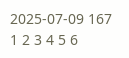2025-07-09 167
1 2 3 4 5 6